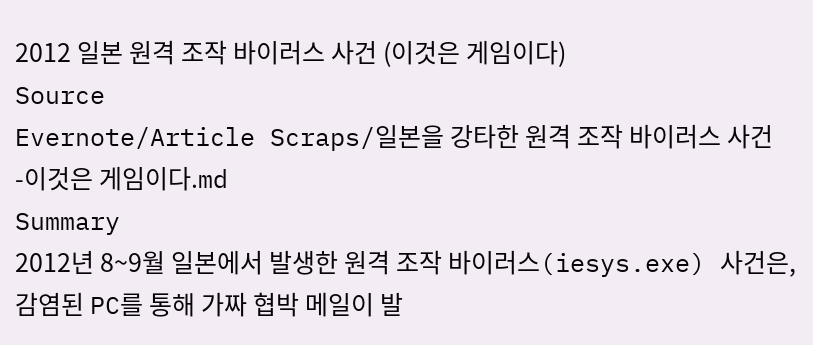2012 일본 원격 조작 바이러스 사건 (이것은 게임이다)
Source
Evernote/Article Scraps/일본을 강타한 원격 조작 바이러스 사건 -이것은 게임이다.md
Summary
2012년 8~9월 일본에서 발생한 원격 조작 바이러스(iesys.exe) 사건은, 감염된 PC를 통해 가짜 협박 메일이 발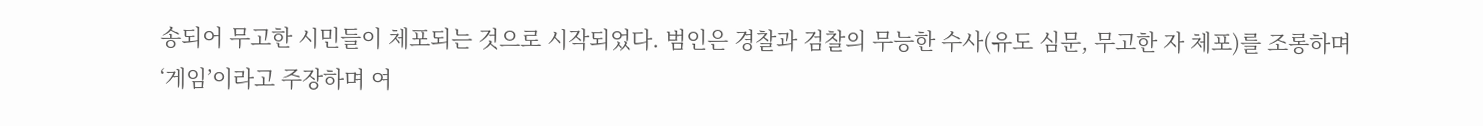송되어 무고한 시민들이 체포되는 것으로 시작되었다. 범인은 경찰과 검찰의 무능한 수사(유도 심문, 무고한 자 체포)를 조롱하며 ‘게임’이라고 주장하며 여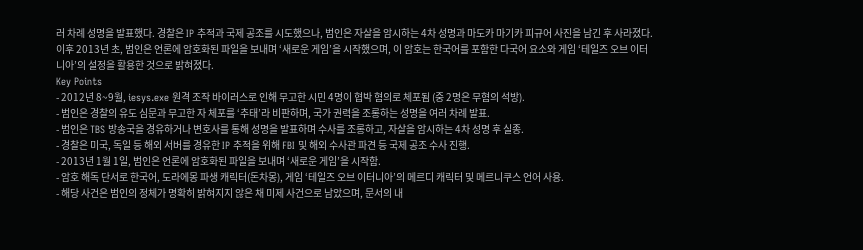러 차례 성명을 발표했다. 경찰은 IP 추적과 국제 공조를 시도했으나, 범인은 자살을 암시하는 4차 성명과 마도카 마기카 피규어 사진을 남긴 후 사라졌다. 이후 2013년 초, 범인은 언론에 암호화된 파일을 보내며 ‘새로운 게임’을 시작했으며, 이 암호는 한국어를 포함한 다국어 요소와 게임 ‘테일즈 오브 이터니아’의 설정을 활용한 것으로 밝혀졌다.
Key Points
- 2012년 8~9월, iesys.exe 원격 조작 바이러스로 인해 무고한 시민 4명이 협박 혐의로 체포됨 (중 2명은 무혐의 석방).
- 범인은 경찰의 유도 심문과 무고한 자 체포를 ‘추태’라 비판하며, 국가 권력을 조롱하는 성명을 여러 차례 발표.
- 범인은 TBS 방송국을 경유하거나 변호사를 통해 성명을 발표하며 수사를 조롱하고, 자살을 암시하는 4차 성명 후 실종.
- 경찰은 미국, 독일 등 해외 서버를 경유한 IP 추적을 위해 FBI 및 해외 수사관 파견 등 국제 공조 수사 진행.
- 2013년 1월 1일, 범인은 언론에 암호화된 파일을 보내며 ‘새로운 게임’을 시작함.
- 암호 해독 단서로 한국어, 도라에몽 파생 캐릭터(돈차몽), 게임 ‘테일즈 오브 이터니아’의 메르디 캐릭터 및 메르니쿠스 언어 사용.
- 해당 사건은 범인의 정체가 명확히 밝혀지지 않은 채 미제 사건으로 남았으며, 문서의 내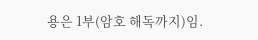용은 1부(암호 해독까지)임.